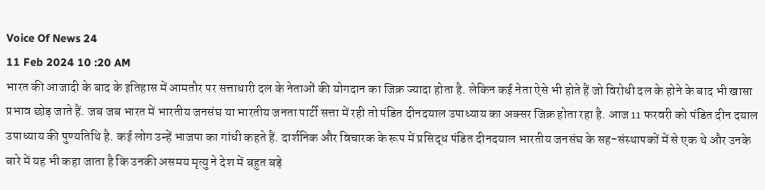Voice Of News 24
11 Feb 2024 10 :20 AM
भारत की आजादी के बाद के इतिहास में आमतौर पर सत्ताधारी दल के नेताओं की योगदान का जिक्र ज्यादा होता है. लेकिन कई नेता ऐसे भी होते हैं जो विरोधी दल के होने के बाद भी खासा प्रभाव छोड़ जाते हैं. जब जब भारत में भारतीय जनसंघ या भारतीय जनता पार्टी सत्ता में रही तो पंडित दीनदयाल उपाध्याय का अक्सर जिक्र होता रहा है. आज 11 फरवरी को पंडित दीन दयाल उपाध्याय की पुण्यतिथि है. कई लोग उन्हें भाजपा का गांधी कहते हैं. दार्शनिक और विचारक के रूप में प्रसिद्ध पंडित दीनदयाल भारतीय जनसंघ के सह-संस्थापकों में से एक थे और उनके बारे में यह भी कहा जाता है कि उनकी असमय मृत्यु ने देश में बहुत बड़े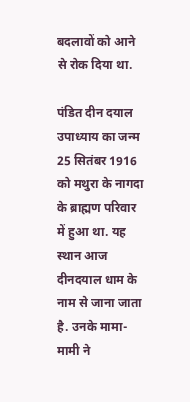बदलावों को आने से रोक दिया था.

पंडित दीन दयाल उपाध्याय का जन्म 25 सितंबर 1916 को मथुरा के नागदा के ब्राह्मण परिवार में हुआ था. यह स्थान आज दीनदयाल धाम के नाम से जाना जाता है. उनके मामा-मामी ने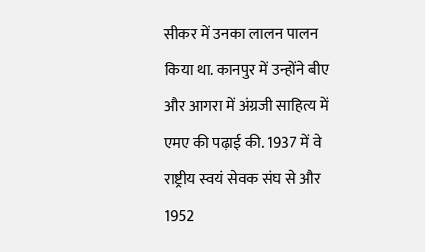सीकर में उनका लालन पालन किया था. कानपुर में उन्होंने बीए और आगरा में अंग्रजी साहित्य में एमए की पढ़ाई की. 1937 में वे राष्ट्रीय स्वयं सेवक संघ से और 1952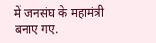में जनसंघ के महामंत्री बनाए गए.